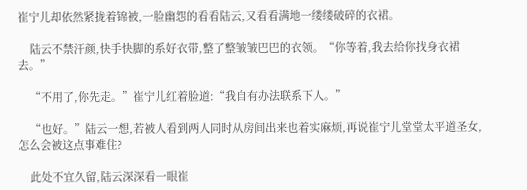崔宁儿却依然紧拢着锦被,一脸幽怨的看看陆云,又看看满地一缕缕破碎的衣裙。

    陆云不禁汗颜,快手快脚的系好衣带,整了整皱皱巴巴的衣领。“你等着,我去给你找身衣裙去。”

    “不用了,你先走。”崔宁儿红着脸道:“我自有办法联系下人。”

    “也好。”陆云一想,若被人看到两人同时从房间出来也着实麻烦,再说崔宁儿堂堂太平道圣女,怎么会被这点事难住?

    此处不宜久留,陆云深深看一眼崔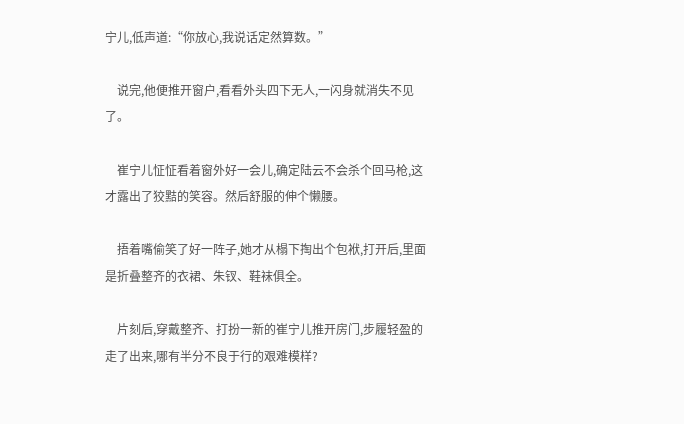宁儿,低声道:“你放心,我说话定然算数。”

    说完,他便推开窗户,看看外头四下无人,一闪身就消失不见了。

    崔宁儿怔怔看着窗外好一会儿,确定陆云不会杀个回马枪,这才露出了狡黠的笑容。然后舒服的伸个懒腰。

    捂着嘴偷笑了好一阵子,她才从榻下掏出个包袱,打开后,里面是折叠整齐的衣裙、朱钗、鞋袜俱全。

    片刻后,穿戴整齐、打扮一新的崔宁儿推开房门,步履轻盈的走了出来,哪有半分不良于行的艰难模样?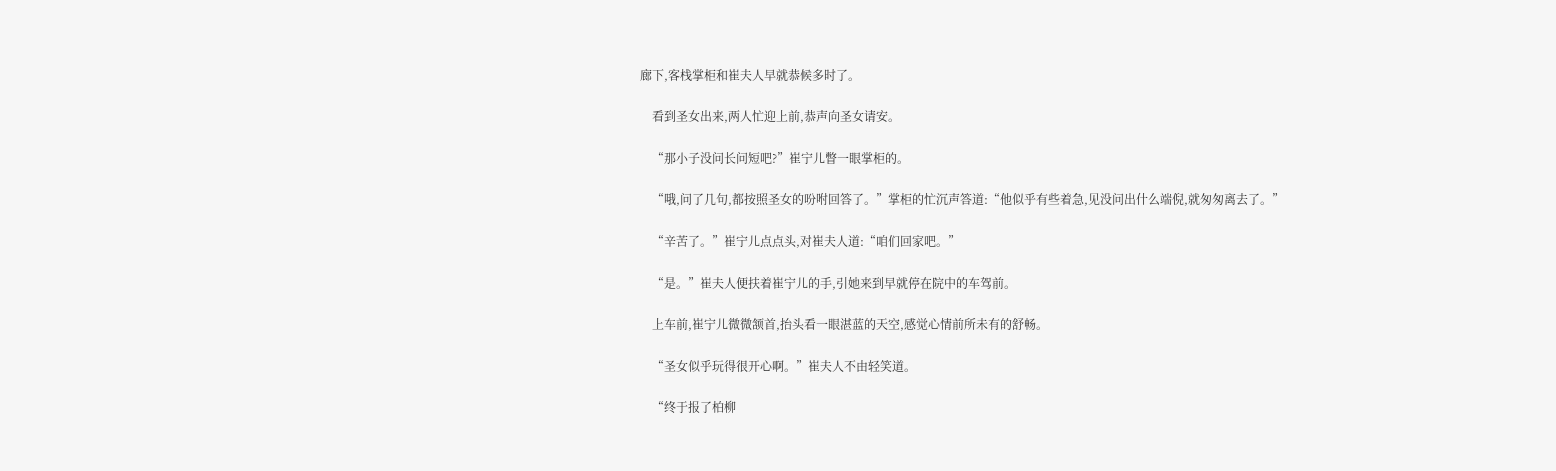廊下,客栈掌柜和崔夫人早就恭候多时了。

    看到圣女出来,两人忙迎上前,恭声向圣女请安。

    “那小子没问长问短吧?”崔宁儿瞥一眼掌柜的。

    “哦,问了几句,都按照圣女的吩咐回答了。”掌柜的忙沉声答道:“他似乎有些着急,见没问出什么端倪,就匆匆离去了。”

    “辛苦了。”崔宁儿点点头,对崔夫人道:“咱们回家吧。”

    “是。”崔夫人便扶着崔宁儿的手,引她来到早就停在院中的车驾前。

    上车前,崔宁儿微微颔首,抬头看一眼湛蓝的天空,感觉心情前所未有的舒畅。

    “圣女似乎玩得很开心啊。”崔夫人不由轻笑道。

    “终于报了柏柳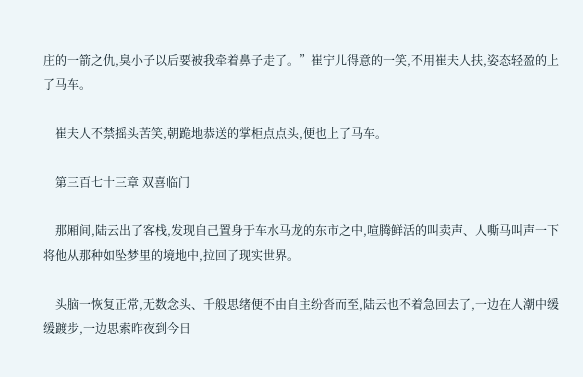庄的一箭之仇,臭小子以后要被我牵着鼻子走了。”崔宁儿得意的一笑,不用崔夫人扶,姿态轻盈的上了马车。

    崔夫人不禁摇头苦笑,朝跪地恭送的掌柜点点头,便也上了马车。

    第三百七十三章 双喜临门

    那厢间,陆云出了客栈,发现自己置身于车水马龙的东市之中,喧腾鲜活的叫卖声、人嘶马叫声一下将他从那种如坠梦里的境地中,拉回了现实世界。

    头脑一恢复正常,无数念头、千般思绪便不由自主纷沓而至,陆云也不着急回去了,一边在人潮中缓缓踱步,一边思索昨夜到今日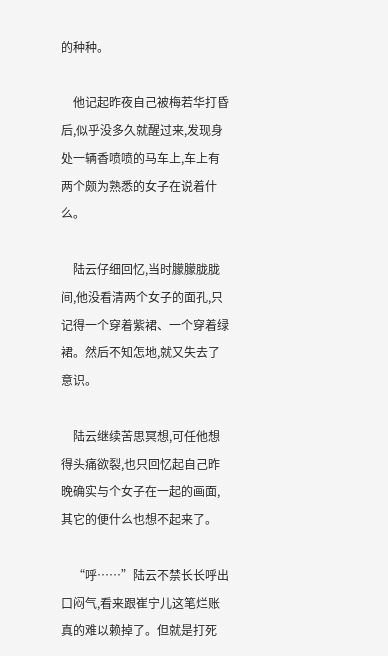的种种。

    他记起昨夜自己被梅若华打昏后,似乎没多久就醒过来,发现身处一辆香喷喷的马车上,车上有两个颇为熟悉的女子在说着什么。

    陆云仔细回忆,当时朦朦胧胧间,他没看清两个女子的面孔,只记得一个穿着紫裙、一个穿着绿裙。然后不知怎地,就又失去了意识。

    陆云继续苦思冥想,可任他想得头痛欲裂,也只回忆起自己昨晚确实与个女子在一起的画面,其它的便什么也想不起来了。

    “呼……”陆云不禁长长呼出口闷气,看来跟崔宁儿这笔烂账真的难以赖掉了。但就是打死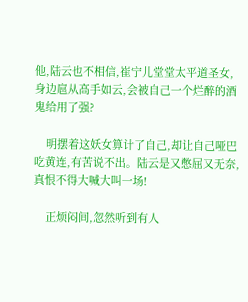他,陆云也不相信,崔宁儿堂堂太平道圣女,身边扈从高手如云,会被自己一个烂醉的酒鬼给用了强?

    明摆着这妖女算计了自己,却让自己哑巴吃黄连,有苦说不出。陆云是又憋屈又无奈,真恨不得大喊大叫一场!

    正烦闷间,忽然听到有人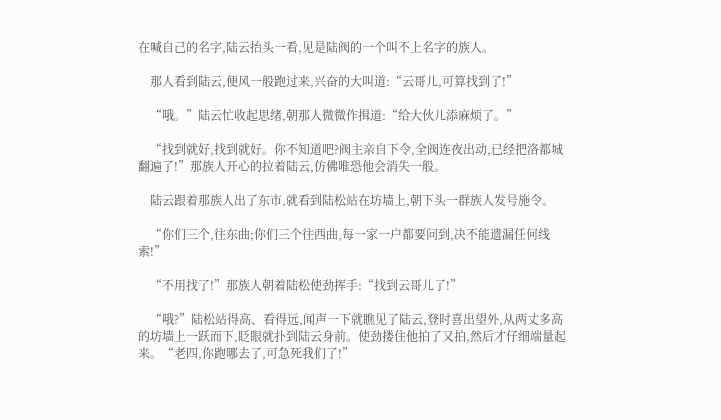在喊自己的名字,陆云抬头一看,见是陆阀的一个叫不上名字的族人。

    那人看到陆云,便风一般跑过来,兴奋的大叫道:“云哥儿,可算找到了!”

    “哦。”陆云忙收起思绪,朝那人微微作揖道:“给大伙儿添麻烦了。”

    “找到就好,找到就好。你不知道吧?阀主亲自下令,全阀连夜出动,已经把洛都城翻遍了!”那族人开心的拉着陆云,仿佛唯恐他会消失一般。

    陆云跟着那族人出了东市,就看到陆松站在坊墙上,朝下头一群族人发号施令。

    “你们三个,往东曲;你们三个往西曲,每一家一户都要问到,决不能遗漏任何线索!”

    “不用找了!”那族人朝着陆松使劲挥手:“找到云哥儿了!”

    “哦?”陆松站得高、看得远,闻声一下就瞧见了陆云,登时喜出望外,从两丈多高的坊墙上一跃而下,眨眼就扑到陆云身前。使劲搂住他拍了又拍,然后才仔细端量起来。“老四,你跑哪去了,可急死我们了!”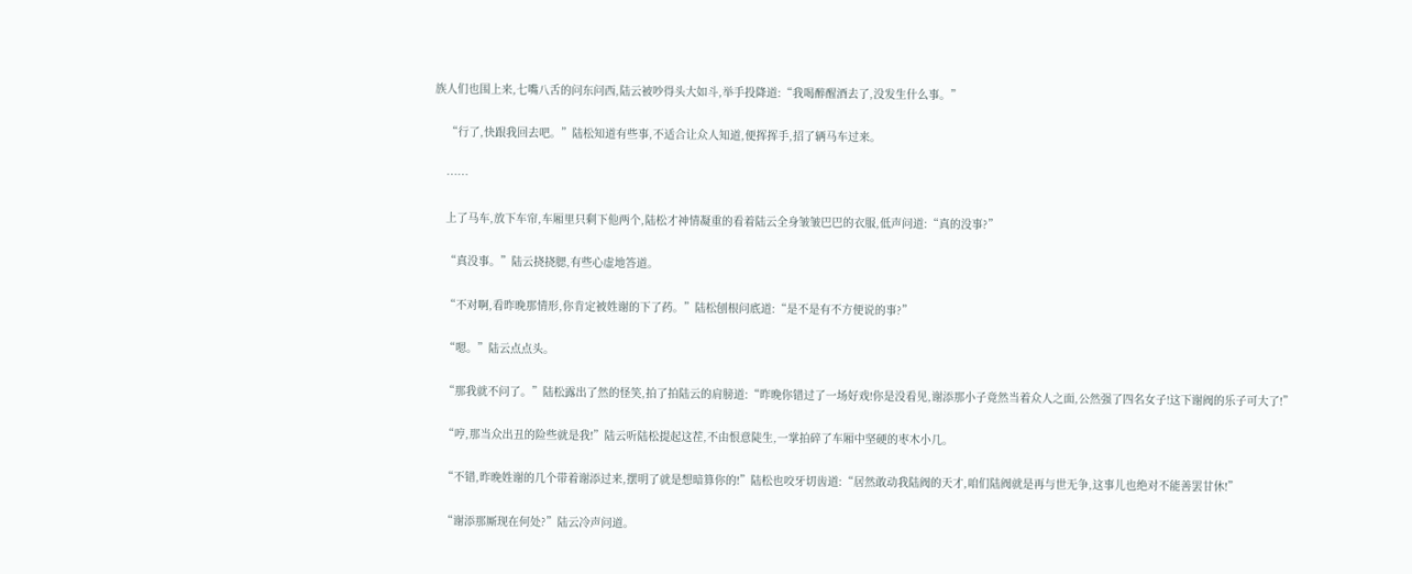族人们也围上来,七嘴八舌的问东问西,陆云被吵得头大如斗,举手投降道:“我喝醉醒酒去了,没发生什么事。”

    “行了,快跟我回去吧。”陆松知道有些事,不适合让众人知道,便挥挥手,招了辆马车过来。

    ……

    上了马车,放下车帘,车厢里只剩下他两个,陆松才神情凝重的看着陆云全身皱皱巴巴的衣服,低声问道:“真的没事?”

    “真没事。”陆云挠挠腮,有些心虚地答道。

    “不对啊,看昨晚那情形,你肯定被姓谢的下了药。”陆松刨根问底道:“是不是有不方便说的事?”

    “嗯。”陆云点点头。

    “那我就不问了。”陆松露出了然的怪笑,拍了拍陆云的肩膀道:“昨晚你错过了一场好戏!你是没看见,谢添那小子竟然当着众人之面,公然强了四名女子!这下谢阀的乐子可大了!”

    “哼,那当众出丑的险些就是我!”陆云听陆松提起这茬,不由恨意陡生,一掌拍碎了车厢中坚硬的枣木小几。

    “不错,昨晚姓谢的几个带着谢添过来,摆明了就是想暗算你的!”陆松也咬牙切齿道:“居然敢动我陆阀的天才,咱们陆阀就是再与世无争,这事儿也绝对不能善罢甘休!”

    “谢添那厮现在何处?”陆云冷声问道。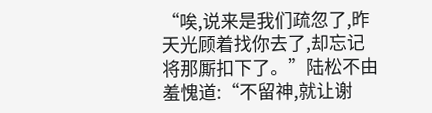“唉,说来是我们疏忽了,昨天光顾着找你去了,却忘记将那厮扣下了。”陆松不由羞愧道:“不留神,就让谢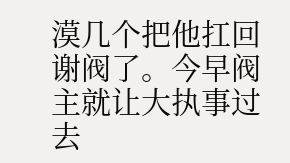漠几个把他扛回谢阀了。今早阀主就让大执事过去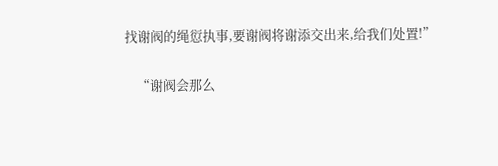找谢阀的绳愆执事,要谢阀将谢添交出来,给我们处置!”

    “谢阀会那么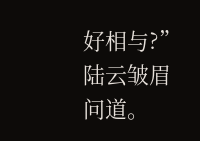好相与?”陆云皱眉问道。